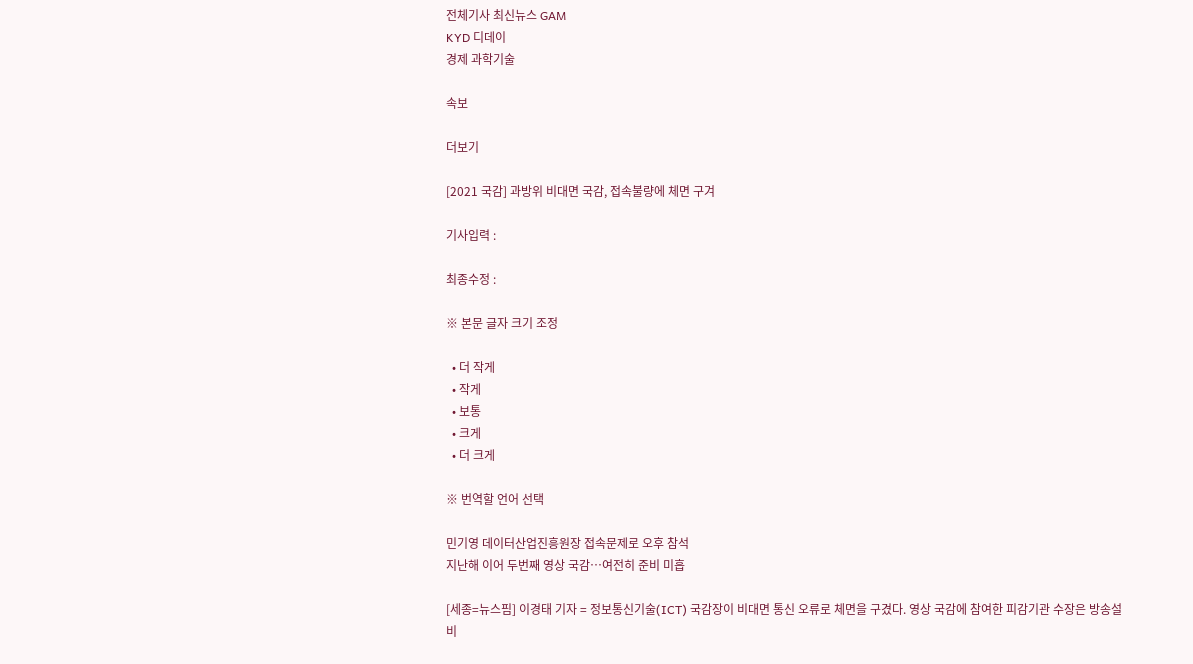전체기사 최신뉴스 GAM
KYD 디데이
경제 과학기술

속보

더보기

[2021 국감] 과방위 비대면 국감, 접속불량에 체면 구겨

기사입력 :

최종수정 :

※ 본문 글자 크기 조정

  • 더 작게
  • 작게
  • 보통
  • 크게
  • 더 크게

※ 번역할 언어 선택

민기영 데이터산업진흥원장 접속문제로 오후 참석
지난해 이어 두번째 영상 국감…여전히 준비 미흡

[세종=뉴스핌] 이경태 기자 = 정보통신기술(ICT) 국감장이 비대면 통신 오류로 체면을 구겼다. 영상 국감에 참여한 피감기관 수장은 방송설비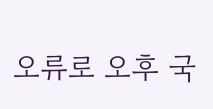오류로 오후 국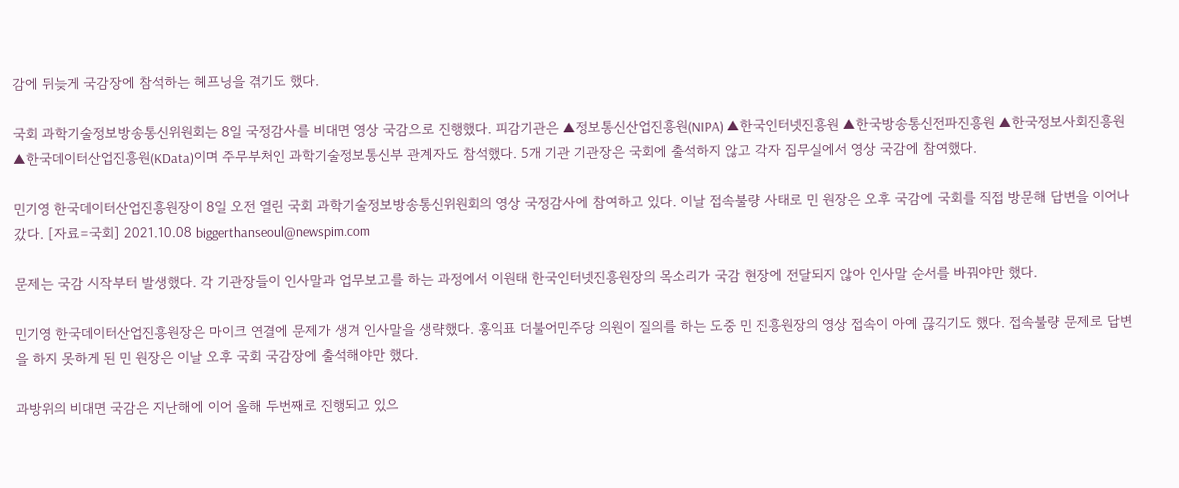감에 뒤늦게 국감장에 참석하는 헤프닝을 겪기도 했다.

국회 과학기술정보방송통신위원회는 8일 국정감사를 비대면 영상 국감으로 진행했다. 피감기관은 ▲정보통신산업진흥원(NIPA) ▲한국인터넷진흥원 ▲한국방송통신전파진흥원 ▲한국정보사회진흥원 ▲한국데이터산업진흥원(KData)이며 주무부처인 과학기술정보통신부 관계자도 참석했다. 5개 기관 기관장은 국회에 출석하지 않고 각자 집무실에서 영상 국감에 참여했다.

민기영 한국데이터산업진흥원장이 8일 오전 열린 국회 과학기술정보방송통신위원회의 영상 국정감사에 참여하고 있다. 이날 접속불량 사태로 민 원장은 오후 국감에 국회를 직접 방문해 답변을 이어나갔다. [자료=국회] 2021.10.08 biggerthanseoul@newspim.com

문제는 국감 시작부터 발생했다. 각 기관장들이 인사말과 업무보고를 하는 과정에서 이원태 한국인터넷진흥원장의 목소리가 국감 현장에 전달되지 않아 인사말 순서를 바꿔야만 했다.

민기영 한국데이터산업진흥원장은 마이크 연결에 문제가 생겨 인사말을 생략했다. 홍익표 더불어민주당 의원이 질의를 하는 도중 민 진흥원장의 영상 접속이 아예 끊긱기도 했다. 접속불량 문제로 답변을 하지 못하게 된 민 원장은 이날 오후 국회 국감장에 출석해야만 했다.

과방위의 비대면 국감은 지난해에 이어 올해 두번째로 진행되고 있으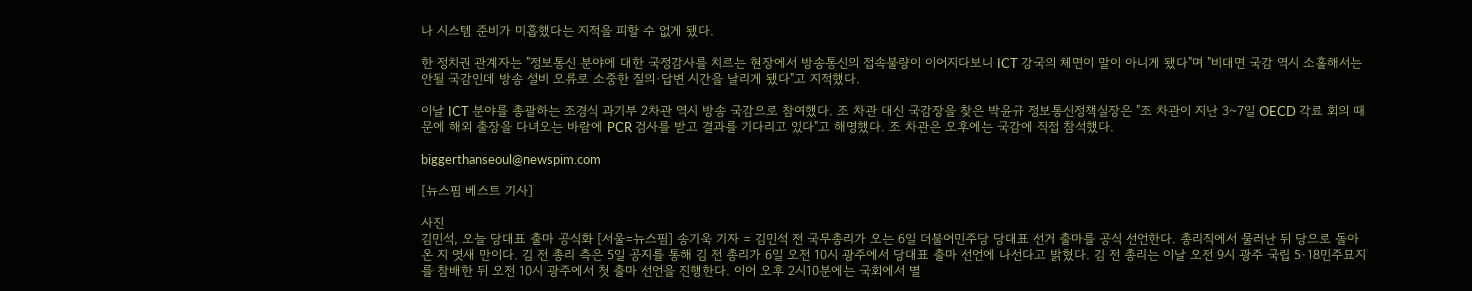나 시스템 준비가 미흡했다는 지적을 피할 수 없게 됐다.

한 정치권 관계자는 "정보통신 분야에 대한 국정감사를 치르는 현장에서 방송통신의 접속불량이 이어지다보니 ICT 강국의 체면이 말이 아니게 됐다"며 "비대면 국감 역시 소홀해서는 안될 국감인데 방송 설비 오류로 소중한 질의·답변 시간을 날리게 됐다"고 지적했다.

이날 ICT 분야를 총괄하는 조경식 과기부 2차관 역시 방송 국감으로 참여했다. 조 차관 대신 국감장을 찾은 박윤규 정보통신정책실장은 "조 차관이 지난 3~7일 OECD 각료 회의 때문에 해외 출장을 다녀오는 바람에 PCR 검사를 받고 결과를 기다리고 있다"고 해명했다. 조 차관은 오후에는 국감에 직접 참석했다.

biggerthanseoul@newspim.com

[뉴스핌 베스트 기사]

사진
김민석, 오늘 당대표 출마 공식화 [서울=뉴스핌] 송기욱 기자 = 김민석 전 국무총리가 오는 6일 더불어민주당 당대표 선거 출마를 공식 선언한다. 총리직에서 물러난 뒤 당으로 돌아온 지 엿새 만이다. 김 전 총리 측은 5일 공지를 통해 김 전 총리가 6일 오전 10시 광주에서 당대표 출마 선언에 나선다고 밝혔다. 김 전 총리는 이날 오전 9시 광주 국립 5·18민주묘지를 참배한 뒤 오전 10시 광주에서 첫 출마 선언을 진행한다. 이어 오후 2시10분에는 국회에서 별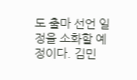도 출마 선언 일정을 소화할 예정이다. 김민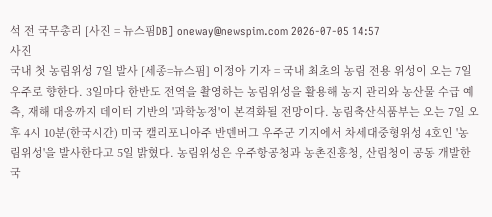석 전 국무총리 [사진 = 뉴스핌DB] oneway@newspim.com 2026-07-05 14:57
사진
국내 첫 농림위성 7일 발사 [세종=뉴스핌] 이정아 기자 = 국내 최초의 농림 전용 위성이 오는 7일 우주로 향한다. 3일마다 한반도 전역을 촬영하는 농림위성을 활용해 농지 관리와 농산물 수급 예측, 재해 대응까지 데이터 기반의 '과학농정'이 본격화될 전망이다. 농림축산식품부는 오는 7일 오후 4시 10분(한국시간) 미국 캘리포니아주 반덴버그 우주군 기지에서 차세대중형위성 4호인 '농림위성'을 발사한다고 5일 밝혔다. 농림위성은 우주항공청과 농촌진흥청, 산림청이 공동 개발한 국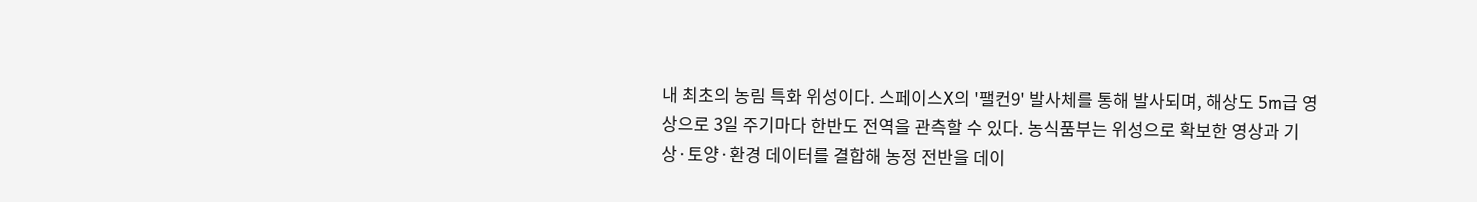내 최초의 농림 특화 위성이다. 스페이스X의 '팰컨9' 발사체를 통해 발사되며, 해상도 5m급 영상으로 3일 주기마다 한반도 전역을 관측할 수 있다. 농식품부는 위성으로 확보한 영상과 기상·토양·환경 데이터를 결합해 농정 전반을 데이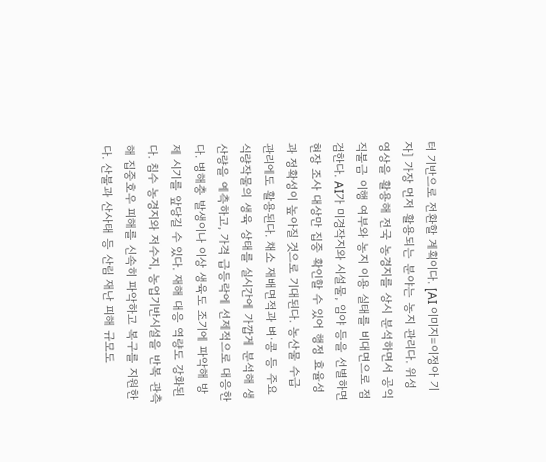터 기반으로 전환할 계획이다. [AI 이미지=이정아 기자] 가장 먼저 활용되는 분야는 농지 관리다. 위성 영상을 활용해 전국 농경지를 상시 분석하면서 공익직불금 이행 여부와 농지 이용 실태를 비대면으로 점검한다. AI가 미경작지와 시설물, 임야 등을 선별하면 현장 조사 대상만 집중 확인할 수 있어 행정 효율성과 정확성이 높아질 것으로 기대된다. 농산물 수급 관리에도 활용된다. 채소 재배면적과 벼·콩 등 주요 식량작물의 생육 상태를 실시간에 가깝게 분석해 생산량을 예측하고, 가격 급등락에 선제적으로 대응한다. 병해충 발생이나 이상 생육도 조기에 파악해 방제 시기를 앞당길 수 있다. 재해 대응 역량도 강화된다. 침수 농경지와 저수지, 농업기반시설을 반복 관측해 집중호우 피해를 신속히 파악하고 복구를 지원한다. 산불과 산사태 등 산림 재난 피해 규모도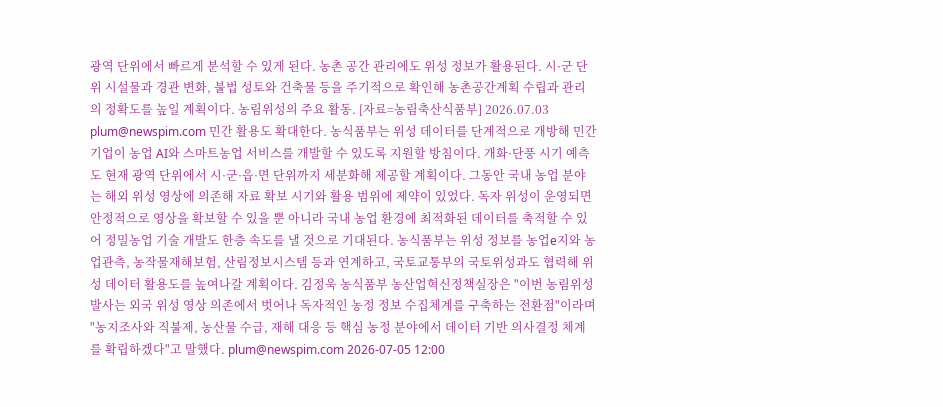광역 단위에서 빠르게 분석할 수 있게 된다. 농촌 공간 관리에도 위성 정보가 활용된다. 시·군 단위 시설물과 경관 변화, 불법 성토와 건축물 등을 주기적으로 확인해 농촌공간계획 수립과 관리의 정확도를 높일 계획이다. 농림위성의 주요 활동. [자료=농림축산식품부] 2026.07.03 plum@newspim.com 민간 활용도 확대한다. 농식품부는 위성 데이터를 단계적으로 개방해 민간기업이 농업 AI와 스마트농업 서비스를 개발할 수 있도록 지원할 방침이다. 개화·단풍 시기 예측도 현재 광역 단위에서 시·군·읍·면 단위까지 세분화해 제공할 계획이다. 그동안 국내 농업 분야는 해외 위성 영상에 의존해 자료 확보 시기와 활용 범위에 제약이 있었다. 독자 위성이 운영되면 안정적으로 영상을 확보할 수 있을 뿐 아니라 국내 농업 환경에 최적화된 데이터를 축적할 수 있어 정밀농업 기술 개발도 한층 속도를 낼 것으로 기대된다. 농식품부는 위성 정보를 농업e지와 농업관측, 농작물재해보험, 산림정보시스템 등과 연계하고, 국토교통부의 국토위성과도 협력해 위성 데이터 활용도를 높여나갈 계획이다. 김정욱 농식품부 농산업혁신정책실장은 "이번 농림위성 발사는 외국 위성 영상 의존에서 벗어나 독자적인 농정 정보 수집체계를 구축하는 전환점"이라며 "농지조사와 직불제, 농산물 수급, 재해 대응 등 핵심 농정 분야에서 데이터 기반 의사결정 체계를 확립하겠다"고 말했다. plum@newspim.com 2026-07-05 12:00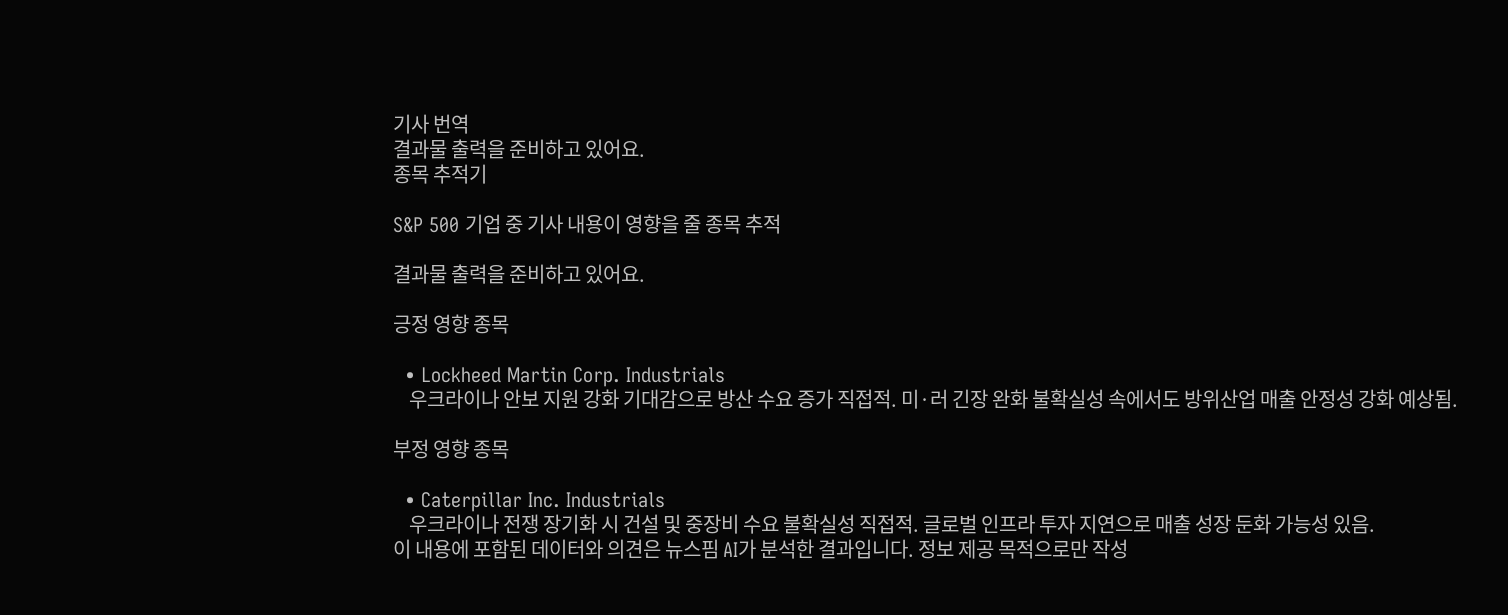기사 번역
결과물 출력을 준비하고 있어요.
종목 추적기

S&P 500 기업 중 기사 내용이 영향을 줄 종목 추적

결과물 출력을 준비하고 있어요.

긍정 영향 종목

  • Lockheed Martin Corp. Industrials
    우크라이나 안보 지원 강화 기대감으로 방산 수요 증가 직접적. 미·러 긴장 완화 불확실성 속에서도 방위산업 매출 안정성 강화 예상됨.

부정 영향 종목

  • Caterpillar Inc. Industrials
    우크라이나 전쟁 장기화 시 건설 및 중장비 수요 불확실성 직접적. 글로벌 인프라 투자 지연으로 매출 성장 둔화 가능성 있음.
이 내용에 포함된 데이터와 의견은 뉴스핌 AI가 분석한 결과입니다. 정보 제공 목적으로만 작성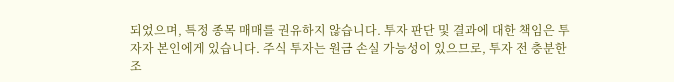되었으며, 특정 종목 매매를 권유하지 않습니다. 투자 판단 및 결과에 대한 책임은 투자자 본인에게 있습니다. 주식 투자는 원금 손실 가능성이 있으므로, 투자 전 충분한 조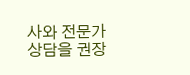사와 전문가 상담을 권장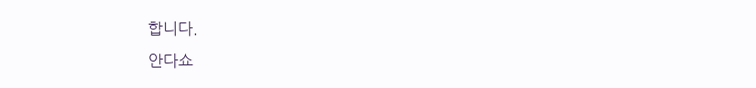합니다.
안다쇼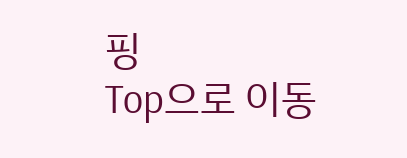핑
Top으로 이동